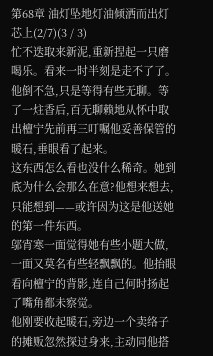第68章 油灯坠地灯油倾洒而出灯芯上(2/7)(3 / 3)
忙不迭取来新泥,重新捏起一只磨喝乐。看来一时半刻是走不了了。
他倒不急,只是等得有些无聊。等了一炷香后,百无聊赖地从怀中取出檀宁先前再三叮嘱他妥善保管的暖石,垂眼看了起来。
这东西怎么看也没什么稀奇。她到底为什么会那么在意?他想来想去,只能想到——或许因为这是他送她的第一件东西。
邬宵寒一面觉得她有些小题大做,一面又莫名有些轻飘飘的。他抬眼看向檀宁的背影,连自己何时扬起了嘴角都未察觉。
他刚要收起暖石,旁边一个卖络子的摊贩忽然探过身来,主动同他搭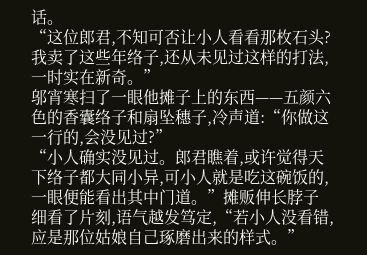话。
“这位郎君,不知可否让小人看看那枚石头?我卖了这些年络子,还从未见过这样的打法,一时实在新奇。”
邬宵寒扫了一眼他摊子上的东西——五颜六色的香囊络子和扇坠穗子,冷声道:“你做这一行的,会没见过?”
“小人确实没见过。郎君瞧着,或许觉得天下络子都大同小异,可小人就是吃这碗饭的,一眼便能看出其中门道。”摊贩伸长脖子细看了片刻,语气越发笃定,“若小人没看错,应是那位姑娘自己琢磨出来的样式。”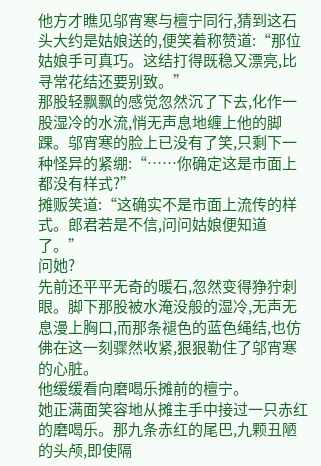他方才瞧见邬宵寒与檀宁同行,猜到这石头大约是姑娘送的,便笑着称赞道:“那位姑娘手可真巧。这结打得既稳又漂亮,比寻常花结还要别致。”
那股轻飘飘的感觉忽然沉了下去,化作一股湿冷的水流,悄无声息地缠上他的脚踝。邬宵寒的脸上已没有了笑,只剩下一种怪异的紧绷:“……你确定这是市面上都没有样式?”
摊贩笑道:“这确实不是市面上流传的样式。郎君若是不信,问问姑娘便知道了。”
问她?
先前还平平无奇的暖石,忽然变得狰狞刺眼。脚下那股被水淹没般的湿冷,无声无息漫上胸口,而那条褪色的蓝色绳结,也仿佛在这一刻骤然收紧,狠狠勒住了邬宵寒的心脏。
他缓缓看向磨喝乐摊前的檀宁。
她正满面笑容地从摊主手中接过一只赤红的磨喝乐。那九条赤红的尾巴,九颗丑陋的头颅,即使隔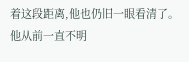着这段距离,他也仍旧一眼看清了。
他从前一直不明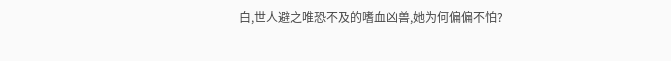白,世人避之唯恐不及的嗜血凶兽,她为何偏偏不怕?